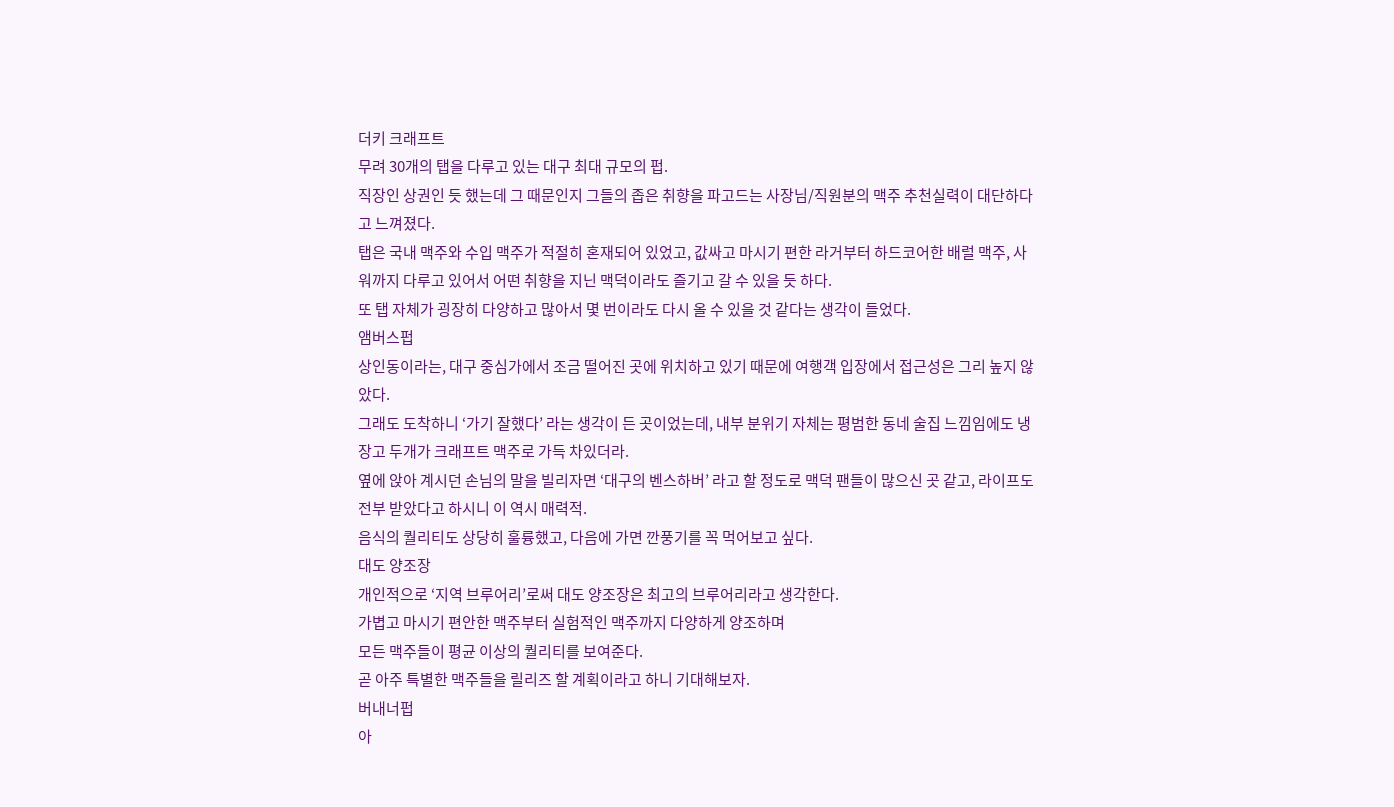더키 크래프트
무려 30개의 탭을 다루고 있는 대구 최대 규모의 펍.
직장인 상권인 듯 했는데 그 때문인지 그들의 좁은 취향을 파고드는 사장님/직원분의 맥주 추천실력이 대단하다고 느껴졌다.
탭은 국내 맥주와 수입 맥주가 적절히 혼재되어 있었고, 값싸고 마시기 편한 라거부터 하드코어한 배럴 맥주, 사워까지 다루고 있어서 어떤 취향을 지닌 맥덕이라도 즐기고 갈 수 있을 듯 하다.
또 탭 자체가 굉장히 다양하고 많아서 몇 번이라도 다시 올 수 있을 것 같다는 생각이 들었다.
앰버스펍
상인동이라는, 대구 중심가에서 조금 떨어진 곳에 위치하고 있기 때문에 여행객 입장에서 접근성은 그리 높지 않았다.
그래도 도착하니 ‘가기 잘했다’ 라는 생각이 든 곳이었는데, 내부 분위기 자체는 평범한 동네 술집 느낌임에도 냉장고 두개가 크래프트 맥주로 가득 차있더라.
옆에 앉아 계시던 손님의 말을 빌리자면 ‘대구의 벤스하버’ 라고 할 정도로 맥덕 팬들이 많으신 곳 같고, 라이프도 전부 받았다고 하시니 이 역시 매력적.
음식의 퀄리티도 상당히 훌륭했고, 다음에 가면 깐풍기를 꼭 먹어보고 싶다.
대도 양조장
개인적으로 ‘지역 브루어리’로써 대도 양조장은 최고의 브루어리라고 생각한다.
가볍고 마시기 편안한 맥주부터 실험적인 맥주까지 다양하게 양조하며
모든 맥주들이 평균 이상의 퀄리티를 보여준다.
곧 아주 특별한 맥주들을 릴리즈 할 계획이라고 하니 기대해보자.
버내너펍
아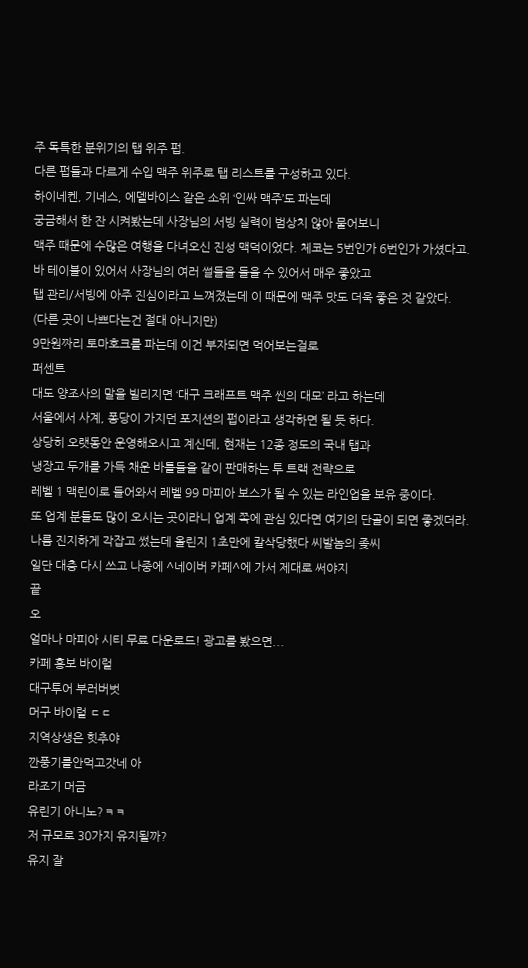주 독특한 분위기의 탭 위주 펍.
다른 펍들과 다르게 수입 맥주 위주로 탭 리스트를 구성하고 있다.
하이네켄, 기네스, 에델바이스 같은 소위 ‘인싸 맥주’도 파는데
궁금해서 한 잔 시켜봤는데 사장님의 서빙 실력이 범상치 않아 물어보니
맥주 때문에 수많은 여행을 다녀오신 진성 맥덕이었다. 체코는 5번인가 6번인가 가셨다고.
바 테이블이 있어서 사장님의 여러 썰들을 들을 수 있어서 매우 좋았고
탭 관리/서빙에 아주 진심이라고 느껴졌는데 이 때문에 맥주 맛도 더욱 좋은 것 같았다.
(다른 곳이 나쁘다는건 절대 아니지만)
9만원짜리 토마호크를 파는데 이건 부자되면 먹어보는걸로
퍼센트
대도 양조사의 말을 빌리지면 ‘대구 크래프트 맥주 씬의 대모’ 라고 하는데
서울에서 사계, 퐁당이 가지던 포지션의 펍이라고 생각하면 될 듯 하다.
상당히 오랫동안 운영해오시고 계신데, 현재는 12종 정도의 국내 탭과
냉장고 두개를 가득 채운 바틀들을 같이 판매하는 투 트랙 전략으로
레벨 1 맥린이로 들어와서 레벨 99 마피아 보스가 될 수 있는 라인업을 보유 중이다.
또 업계 분들도 많이 오시는 곳이라니 업계 쪽에 관심 있다면 여기의 단골이 되면 좋겠더라.
나름 진지하게 각잡고 썼는데 올린지 1초만에 칼삭당했다 씨발놈의 좆씨
일단 대충 다시 쓰고 나중에 ^네이버 카페^에 가서 제대로 써야지
끝
오
얼마나 마피아 시티 무료 다운로드! 광고를 봤으면...
카페 홍보 바이럴
대구투어 부러버벗
머구 바이럴 ㄷㄷ
지역상생은 힛추야
깐풍기를안먹고갓네 아
라조기 머금
유린기 아니노?ㅋㅋ
저 규모로 30가지 유지될까?
유지 잘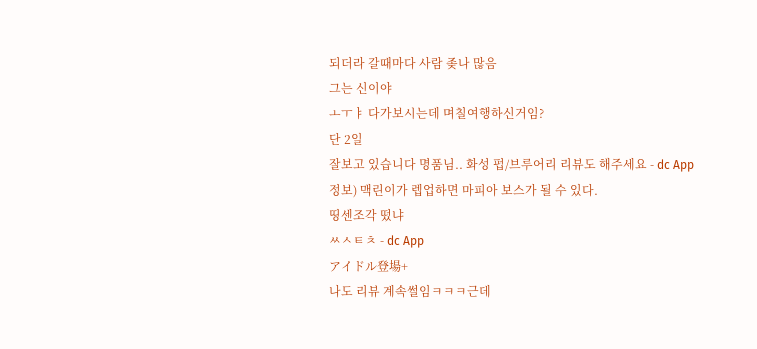되더라 갈때마다 사람 좆나 많음
그는 신이야
ㅗㅜㅑ 다가보시는데 며칠여행하신거임?
단 2일
잘보고 있습니다 명품님.. 화성 펍/브루어리 리뷰도 해주세요 - dc App
정보) 맥린이가 렙업하면 마피아 보스가 될 수 있다.
띵센조각 떴냐
ㅆㅅㅌㅊ - dc App
アイドル登場+
나도 리뷰 계속썰임ㅋㅋㅋ근데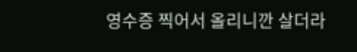영수증 찍어서 올리니깐 살더라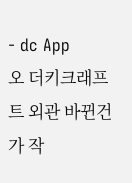- dc App
오 더키크래프트 외관 바뀐건가 작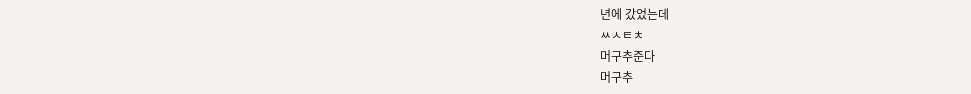년에 갔었는데
ㅆㅅㅌㅊ
머구추준다
머구추